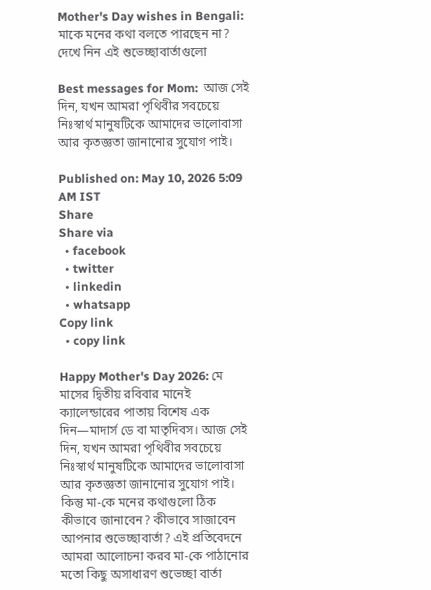Mother's Day wishes in Bengali: মাকে মনের কথা বলতে পারছেন না? দেখে নিন এই শুভেচ্ছাবার্তাগুলো

Best messages for Mom:  আজ সেই দিন, যখন আমরা পৃথিবীর সবচেয়ে নিঃস্বার্থ মানুষটিকে আমাদের ভালোবাসা আর কৃতজ্ঞতা জানানোর সুযোগ পাই।

Published on: May 10, 2026 5:09 AM IST
Share
Share via
  • facebook
  • twitter
  • linkedin
  • whatsapp
Copy link
  • copy link

Happy Mother's Day 2026: মে মাসের দ্বিতীয় রবিবার মানেই ক্যালেন্ডারের পাতায় বিশেষ এক দিন—মাদার্স ডে বা মাতৃদিবস। আজ সেই দিন, যখন আমরা পৃথিবীর সবচেয়ে নিঃস্বার্থ মানুষটিকে আমাদের ভালোবাসা আর কৃতজ্ঞতা জানানোর সুযোগ পাই। কিন্তু মা-কে মনের কথাগুলো ঠিক কীভাবে জানাবেন? কীভাবে সাজাবেন আপনার শুভেচ্ছাবার্তা? এই প্রতিবেদনে আমরা আলোচনা করব মা-কে পাঠানোর মতো কিছু অসাধারণ শুভেচ্ছা বার্তা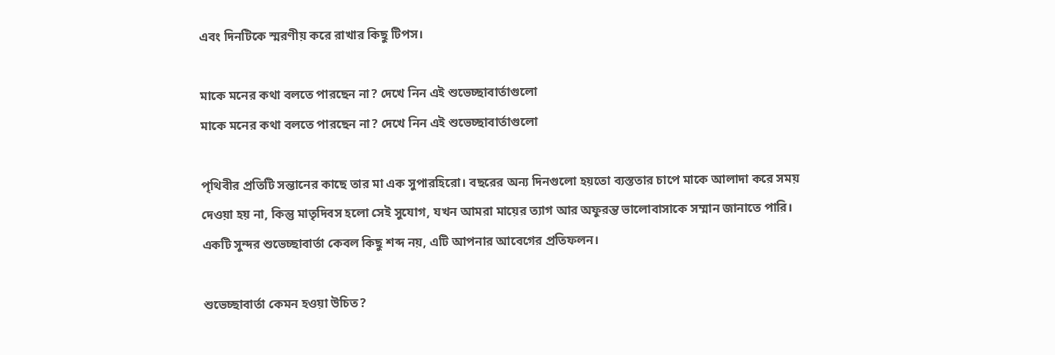এবং দিনটিকে স্মরণীয় করে রাখার কিছু টিপস।

মাকে মনের কথা বলতে পারছেন না? দেখে নিন এই শুভেচ্ছাবার্তাগুলো
মাকে মনের কথা বলতে পারছেন না? দেখে নিন এই শুভেচ্ছাবার্তাগুলো

পৃথিবীর প্রতিটি সন্তানের কাছে তার মা এক সুপারহিরো। বছরের অন্য দিনগুলো হয়তো ব্যস্ততার চাপে মাকে আলাদা করে সময় দেওয়া হয় না, কিন্তু মাতৃদিবস হলো সেই সুযোগ, যখন আমরা মায়ের ত্যাগ আর অফুরন্ত ভালোবাসাকে সম্মান জানাতে পারি। একটি সুন্দর শুভেচ্ছাবার্তা কেবল কিছু শব্দ নয়, এটি আপনার আবেগের প্রতিফলন।

শুভেচ্ছাবার্তা কেমন হওয়া উচিত?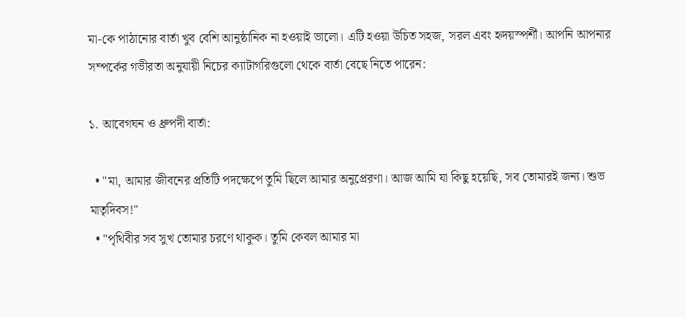মা-কে পাঠানোর বার্তা খুব বেশি আনুষ্ঠানিক না হওয়াই ভালো। এটি হওয়া উচিত সহজ, সরল এবং হৃদয়স্পর্শী। আপনি আপনার সম্পর্কের গভীরতা অনুযায়ী নিচের ক্যাটাগরিগুলো থেকে বার্তা বেছে নিতে পারেন:

১. আবেগঘন ও ধ্রুপদী বার্তা:

  • "মা, আমার জীবনের প্রতিটি পদক্ষেপে তুমি ছিলে আমার অনুপ্রেরণা। আজ আমি যা কিছু হয়েছি, সব তোমারই জন্য। শুভ মাতৃদিবস!"
  • "পৃথিবীর সব সুখ তোমার চরণে থাকুক। তুমি কেবল আমার মা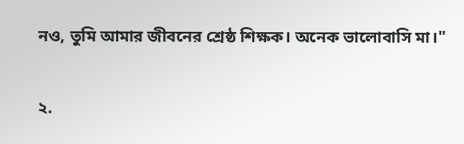নও, তুমি আমার জীবনের শ্রেষ্ঠ শিক্ষক। অনেক ভালোবাসি মা।"

২.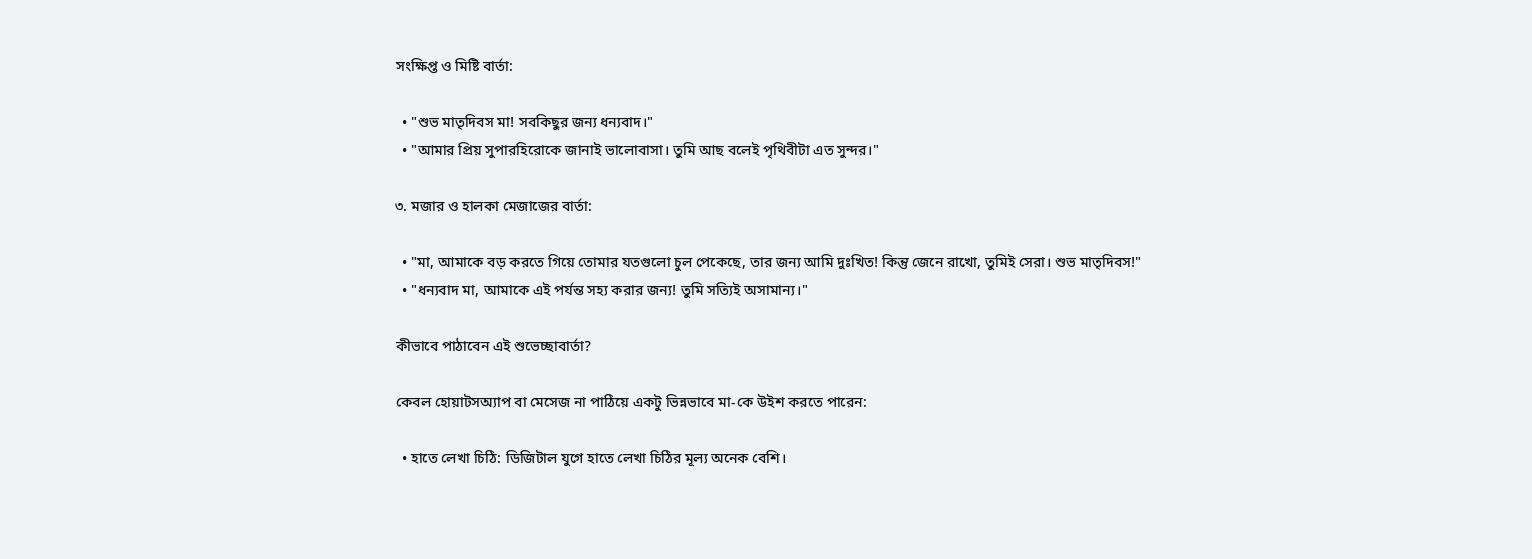সংক্ষিপ্ত ও মিষ্টি বার্তা:

  • "শুভ মাতৃদিবস মা! সবকিছুর জন্য ধন্যবাদ।"
  • "আমার প্রিয় সুপারহিরোকে জানাই ভালোবাসা। তুমি আছ বলেই পৃথিবীটা এত সুন্দর।"

৩. মজার ও হালকা মেজাজের বার্তা:

  • "মা, আমাকে বড় করতে গিয়ে তোমার যতগুলো চুল পেকেছে, তার জন্য আমি দুঃখিত! কিন্তু জেনে রাখো, তুমিই সেরা। শুভ মাতৃদিবস!"
  • "ধন্যবাদ মা, আমাকে এই পর্যন্ত সহ্য করার জন্য! তুমি সত্যিই অসামান্য।"

কীভাবে পাঠাবেন এই শুভেচ্ছাবার্তা?

কেবল হোয়াটসঅ্যাপ বা মেসেজ না পাঠিয়ে একটু ভিন্নভাবে মা-কে উইশ করতে পারেন:

  • হাতে লেখা চিঠি: ডিজিটাল যুগে হাতে লেখা চিঠির মূল্য অনেক বেশি।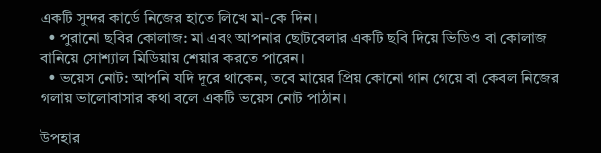একটি সুন্দর কার্ডে নিজের হাতে লিখে মা-কে দিন।
  • পুরানো ছবির কোলাজ: মা এবং আপনার ছোটবেলার একটি ছবি দিয়ে ভিডিও বা কোলাজ বানিয়ে সোশ্যাল মিডিয়ায় শেয়ার করতে পারেন।
  • ভয়েস নোট: আপনি যদি দূরে থাকেন, তবে মায়ের প্রিয় কোনো গান গেয়ে বা কেবল নিজের গলায় ভালোবাসার কথা বলে একটি ভয়েস নোট পাঠান।

উপহার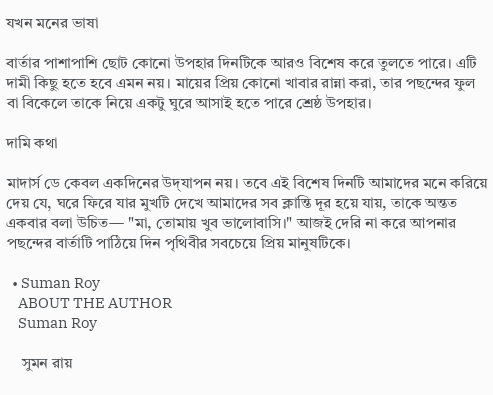যখন মনের ভাষা

বার্তার পাশাপাশি ছোট কোনো উপহার দিনটিকে আরও বিশেষ করে তুলতে পারে। এটি দামী কিছু হতে হবে এমন নয়। মায়ের প্রিয় কোনো খাবার রান্না করা, তার পছন্দের ফুল বা বিকেলে তাকে নিয়ে একটু ঘুরে আসাই হতে পারে শ্রেষ্ঠ উপহার।

দামি কথা

মাদার্স ডে কেবল একদিনের উদ্‌যাপন নয়। তবে এই বিশেষ দিনটি আমাদের মনে করিয়ে দেয় যে, ঘরে ফিরে যার মুখটি দেখে আমাদের সব ক্লান্তি দূর হয়ে যায়, তাকে অন্তত একবার বলা উচিত— "মা, তোমায় খুব ভালোবাসি।" আজই দেরি না করে আপনার পছন্দের বার্তাটি পাঠিয়ে দিন পৃথিবীর সবচেয়ে প্রিয় মানুষটিকে।

  • Suman Roy
    ABOUT THE AUTHOR
    Suman Roy

    সুমন রায়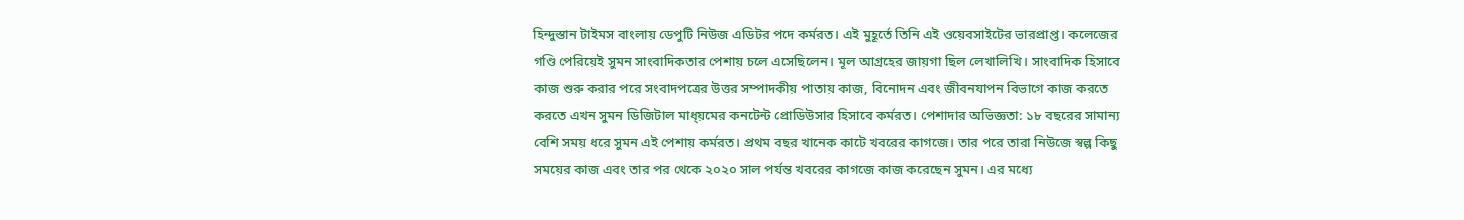হিন্দুস্তান টাইমস বাংলায় ডেপুটি নিউজ এডিটর পদে কর্মরত। এই মুহূর্তে তিনি এই ওয়েবসাইটের ভারপ্রাপ্ত। কলেজের গণ্ডি পেরিয়েই সুমন সাংবাদিকতার পেশায় চলে এসেছিলেন। মূল আগ্রহের জায়গা ছিল লেখালিখি। সাংবাদিক হিসাবে কাজ শুরু করার পরে সংবাদপত্রের উত্তর সম্পাদকীয় পাতায় কাজ, বিনোদন এবং জীবনযাপন বিভাগে কাজ করতে করতে এখন সুমন ডিজিটাল মাধ্য়মের কনটেন্ট প্রোডিউসার হিসাবে কর্মরত। পেশাদার অভিজ্ঞতা: ১৮ বছরের সামান্য বেশি সময় ধরে সুমন এই পেশায় কর্মরত। প্রথম বছর খানেক কাটে খবরের কাগজে। তার পরে তারা নিউজে স্বল্প কিছু সময়ের কাজ এবং তার পর থেকে ২০২০ সাল পর্যন্ত খবরের কাগজে কাজ করেছেন সুমন। এর মধ্যে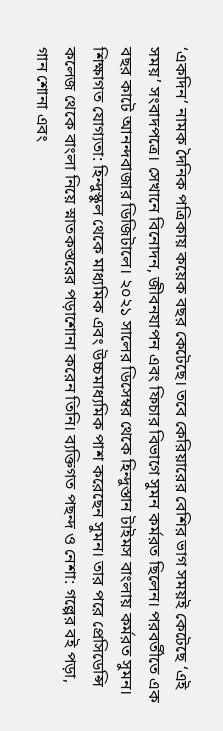‘একদিন’ নামক দৈনিক পত্রিকায় কয়েক বছর কেটেছে। তবে কেরিয়ারের বেশির ভাগ সময়ই কেটেছে ‘এই সময়’ সংবাদপত্রে। সেখানে বিনোদন, জীবনযাপন এবং ফিচার বিভাগে সুমন কর্মরত ছিলেন। পরবর্তীতে এক বছর কাটে আনন্দবাজার ডিজিটালে। ২০২১ সালের ডিসেম্বর থেকে হিন্দুস্তান টাইমস বাংলায় কর্মরত সুমন। শিক্ষাগত যোগ্যতা: হিন্দুস্কুল থেকে মাধ্যমিক এবং উচ্চমাধ্যমিক পাশ করেছেন সুমন। তার পরে প্রেসিডেন্সি কলেজ থেকে বাংলা নিয়ে স্নাতকস্তরের পড়াশোনা করেন তিনি। ব্যক্তিগত পছন্দ ও নেশা: গল্পের বই পড়া, গান শোনা এবং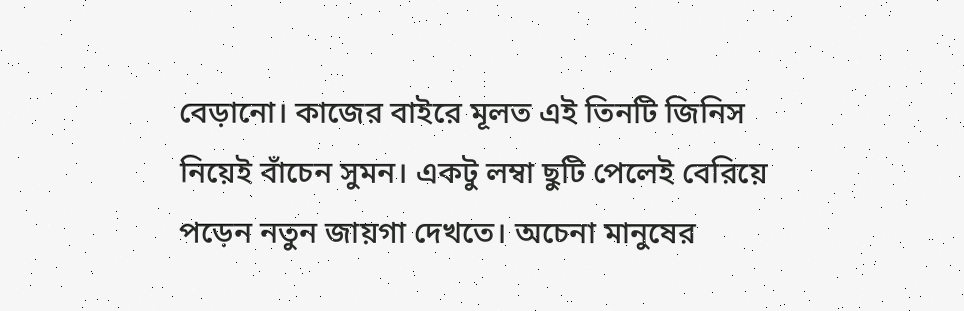বেড়ানো। কাজের বাইরে মূলত এই তিনটি জিনিস নিয়েই বাঁচেন সুমন। একটু লম্বা ছুটি পেলেই বেরিয়ে পড়েন নতুন জায়গা দেখতে। অচেনা মানুষের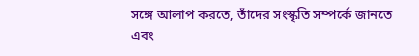সঙ্গে আলাপ করতে, তাঁদের সংস্কৃতি সম্পর্কে জানতে এবং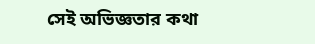সেই অভিজ্ঞতার কথা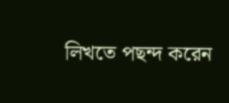লিখতে পছন্দ করেন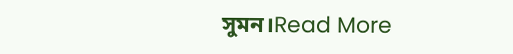সুমন।Read More